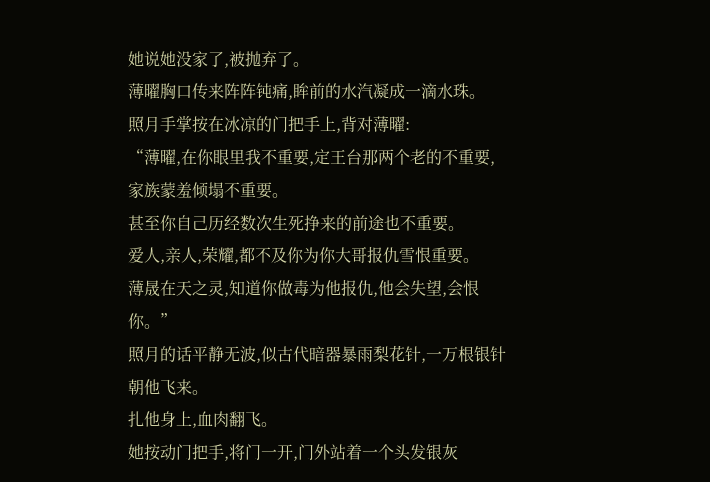她说她没家了,被抛弃了。
薄曜胸口传来阵阵钝痛,眸前的水汽凝成一滴水珠。
照月手掌按在冰凉的门把手上,背对薄曜:
“薄曜,在你眼里我不重要,定王台那两个老的不重要,家族蒙羞倾塌不重要。
甚至你自己历经数次生死挣来的前途也不重要。
爱人,亲人,荣耀,都不及你为你大哥报仇雪恨重要。
薄晟在天之灵,知道你做毒为他报仇,他会失望,会恨你。”
照月的话平静无波,似古代暗器暴雨梨花针,一万根银针朝他飞来。
扎他身上,血肉翻飞。
她按动门把手,将门一开,门外站着一个头发银灰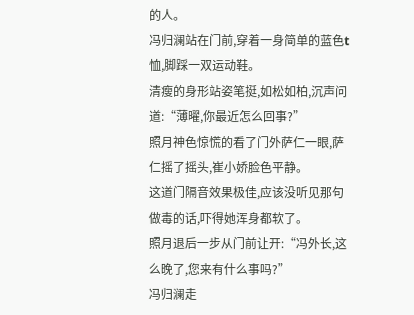的人。
冯归澜站在门前,穿着一身简单的蓝色t恤,脚踩一双运动鞋。
清瘦的身形站姿笔挺,如松如柏,沉声问道:“薄曜,你最近怎么回事?”
照月神色惊慌的看了门外萨仁一眼,萨仁摇了摇头,崔小娇脸色平静。
这道门隔音效果极佳,应该没听见那句做毒的话,吓得她浑身都软了。
照月退后一步从门前让开:“冯外长,这么晚了,您来有什么事吗?”
冯归澜走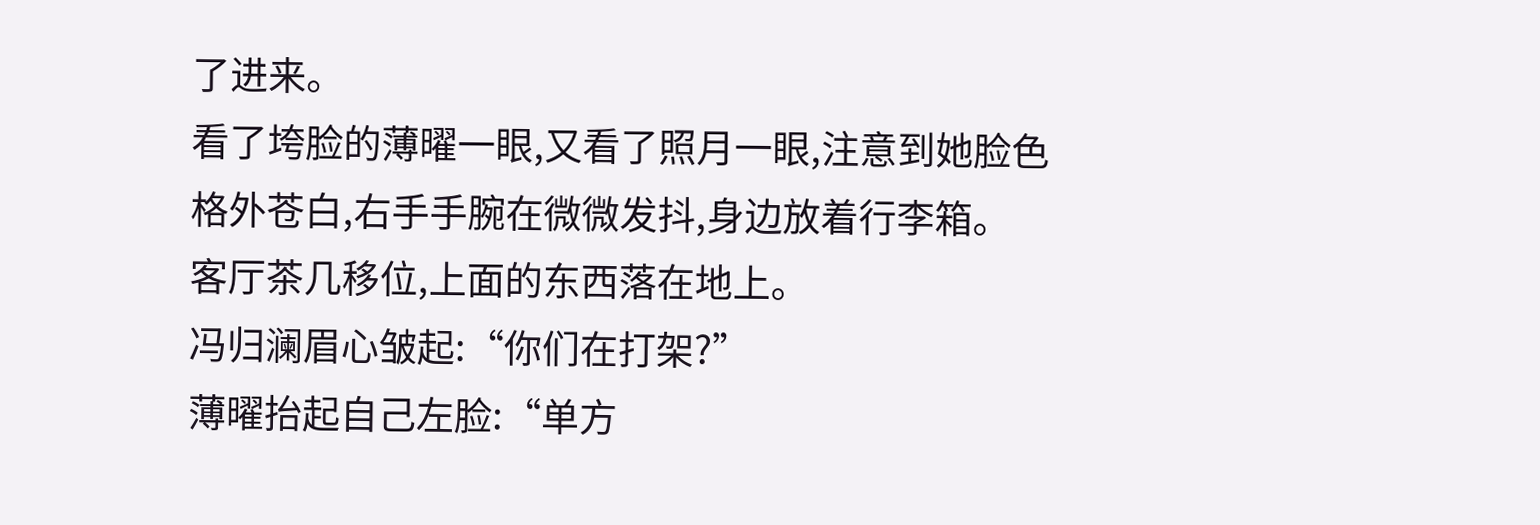了进来。
看了垮脸的薄曜一眼,又看了照月一眼,注意到她脸色格外苍白,右手手腕在微微发抖,身边放着行李箱。
客厅茶几移位,上面的东西落在地上。
冯归澜眉心皱起:“你们在打架?”
薄曜抬起自己左脸:“单方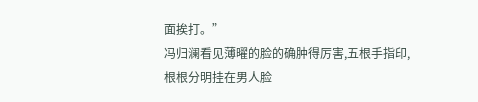面挨打。”
冯归澜看见薄曜的脸的确肿得厉害,五根手指印,根根分明挂在男人脸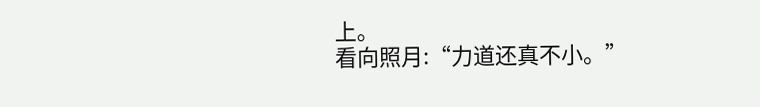上。
看向照月:“力道还真不小。”